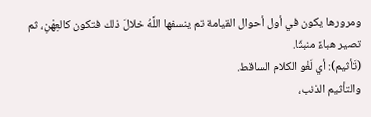ومرورها يكون في أول أحوال القيامة تم ينسفها اللَّهُ خلالَ ذلك فتكون كالعِهْنِ، ثم تصير هباءً منبثّا.
(تَأثيم): أي لَغْو الكلام الساقط.
والتأثيم الذنب،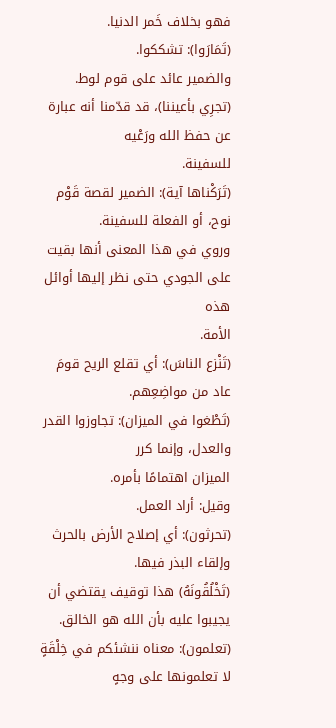فهو بخلاف خَمر الدنيا.
(تَمَارَوا): تشككوا.
والضمير عائد على قوم لوط.
(تجرِي بأعيننا)، قد قدّمنا أنه عبارة عن حفظ الله ورَعْيه
للسفينة.
(تَرَكْناها آية): الضمير لقصة قَوْم نوح، أو الفعلة للسفينة.
وروي في هذا المعنى أنها بقيت على الجودي حتى نظر إليها أوائل هذه
الأمة.
(تَنْزع الناسَ): أي تقلع الريح قومَ عاد من مواضِعِهم.
(تَطْغوا في الميزان): تجاوزوا القدر والعدل، وإنما كرر
الميزان اهتمامًا بأمره.
وقيل: أراد العمل.
(تحرثون): أي إصلاح الأرض بالحرث وإلقاء البذر فيها.
(تَخْلُقُونَهُ) هذا توقيف يقتضي أن يجيبوا عليه بأن الله هو الخالق.
(تعلمون): معناه ننشئكم في خِلْقَةٍ لا تعلمونها على وجهٍ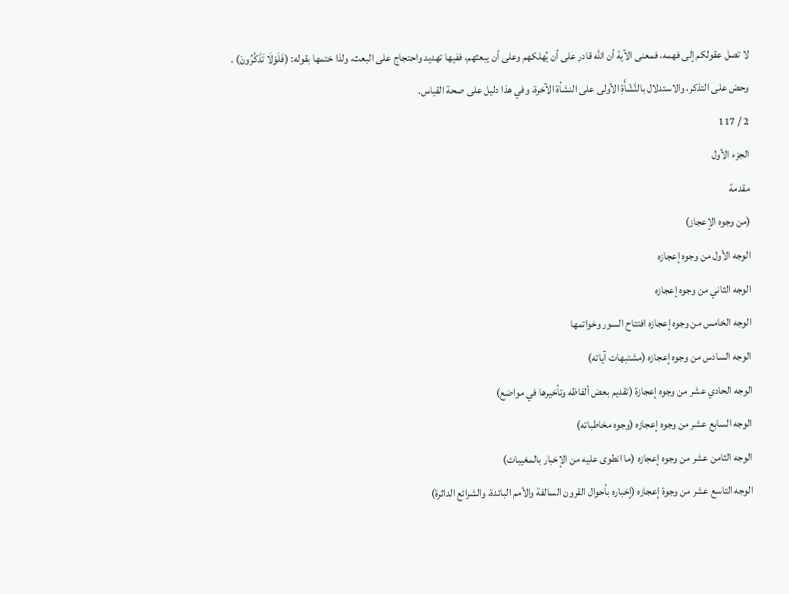لا تصل عقولكم إلى فهمه، فمعنى الآية أن الله قادر على أن يُهلكهم وعلى أن يبعثهم، ففيها تهديد واحتجاج على البعث، ولذا ختمها بقوله: (فَلَوْلَا تَذَكَّرُونَ) .
وحض على التذكر، والاستدلال بالنَّشْأَةِ الأولى على النشأة الآخرة، وفي هذا دليل على صحة القياس.
2 / 117
الجزء الأول
مقدمة
(من وجوه الإعجاز)
الوجه الأول من وجوه إعجازه
الوجه الثاني من وجوه إعجازه
الوجه الخامس من وجوه إعجازه افتتاح السور وخواتمها
الوجه السادس من وجوه إعجازه (مشتبهات آياته)
الوجه الحادي عشر من وجوه إعجازة (تقديم بعض ألفاظه وتأخيرها في مواضع)
الوجه السابع عشر من وجوه إعجازه (وجوه مخاطباته)
الوجه الثامن عشر من وجوه إعجازه (ما انطوى عليه من الإخبار بالمغيبات)
الوجه التاسع عشر من وجوة إعجازه (إخباره بأحوال القرون السالفة والأمم البائدة، والشرائع الداثرة)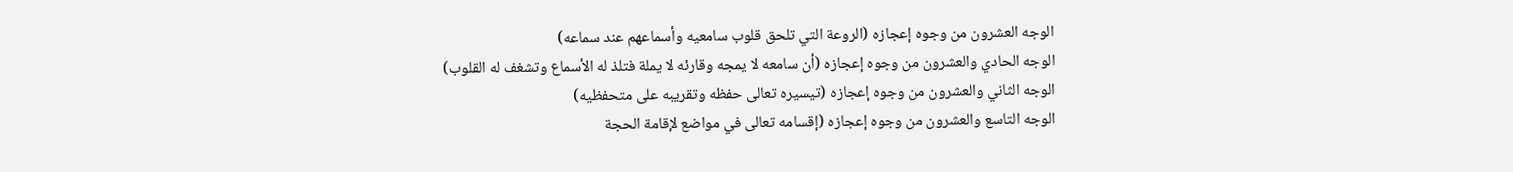الوجه العشرون من وجوه إعجازه (الروعة التي تلحق قلوب سامعيه وأسماعهم عند سماعه)
الوجه الحادي والعشرون من وجوه إعجازه (أن سامعه لا يمجه وقارئه لا يملة فتلذ له الأسماع وتشغف له القلوب)
الوجه الثاني والعشرون من وجوه إعجازه (تيسيره تعالى حفظه وتقريبه على متحفظيه)
الوجه التاسع والعشرون من وجوه إعجازه (إقسامه تعالى في مواضع لإقامة الحجة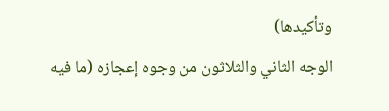وتأكيدها)
الوجه الثاني والثلاثون من وجوه إعجازه (ما فيه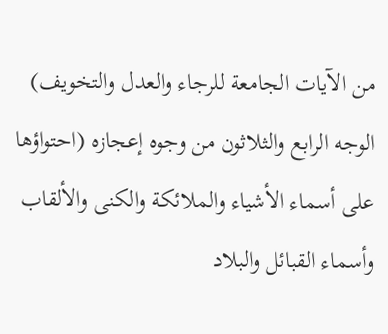من الآيات الجامعة للرجاء والعدل والتخويف)
الوجه الرابع والثلاثون من وجوه إعجازه (احتواؤها على أسماء الأشياء والملائكة والكنى والألقاب وأسماء القبائل والبلاد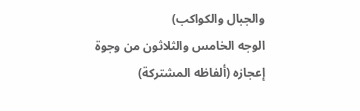والجبال والكواكب)
الوجه الخامس والثلاثون من وجوة إعجازه (ألفاظه المشتركة)